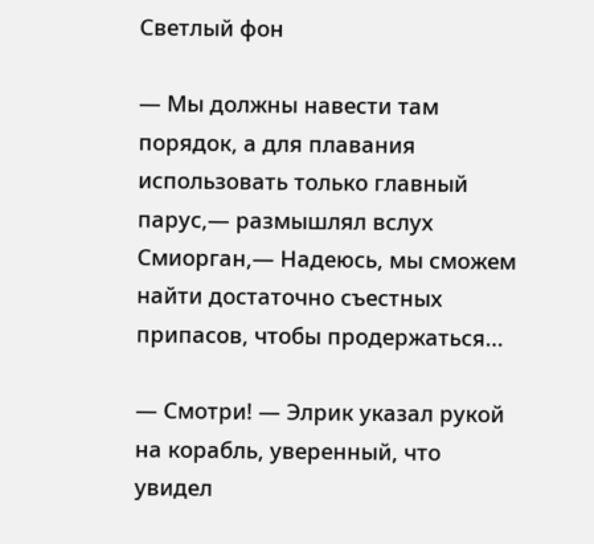Светлый фон

— Мы должны навести там порядок, а для плавания использовать только главный парус,— размышлял вслух Смиорган,— Надеюсь, мы сможем найти достаточно съестных припасов, чтобы продержаться...

— Смотри! — Элрик указал рукой на корабль, уверенный, что увидел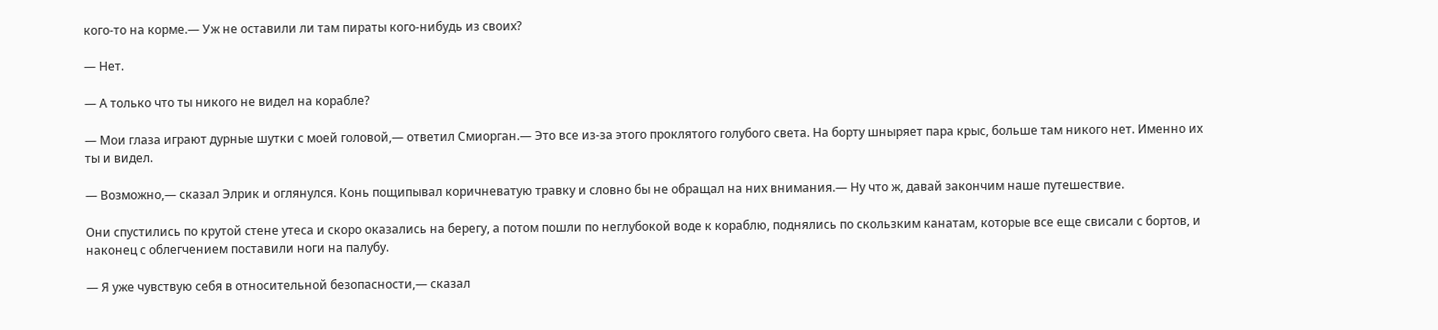кого-то на корме.— Уж не оставили ли там пираты кого-нибудь из своих?

— Нет.

— А только что ты никого не видел на корабле?

— Мои глаза играют дурные шутки с моей головой,— ответил Смиорган.— Это все из-за этого проклятого голубого света. На борту шныряет пара крыс, больше там никого нет. Именно их ты и видел.

— Возможно,— сказал Элрик и оглянулся. Конь пощипывал коричневатую травку и словно бы не обращал на них внимания.— Ну что ж, давай закончим наше путешествие.

Они спустились по крутой стене утеса и скоро оказались на берегу, а потом пошли по неглубокой воде к кораблю, поднялись по скользким канатам, которые все еще свисали с бортов, и наконец с облегчением поставили ноги на палубу.

— Я уже чувствую себя в относительной безопасности,— сказал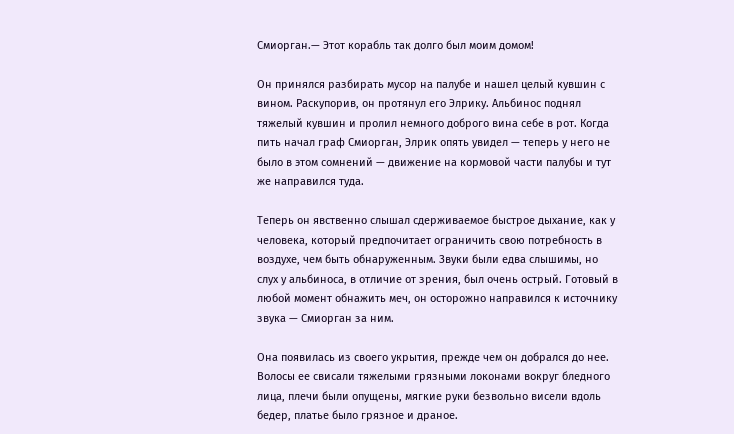Смиорган.— Этот корабль так долго был моим домом!

Он принялся разбирать мусор на палубе и нашел целый кувшин с вином. Раскупорив, он протянул его Элрику. Альбинос поднял тяжелый кувшин и пролил немного доброго вина себе в рот. Когда пить начал граф Смиорган, Элрик опять увидел — теперь у него не было в этом сомнений — движение на кормовой части палубы и тут же направился туда.

Теперь он явственно слышал сдерживаемое быстрое дыхание, как у человека, который предпочитает ограничить свою потребность в воздухе, чем быть обнаруженным. Звуки были едва слышимы, но слух у альбиноса, в отличие от зрения, был очень острый. Готовый в любой момент обнажить меч, он осторожно направился к источнику звука — Смиорган за ним.

Она появилась из своего укрытия, прежде чем он добрался до нее. Волосы ее свисали тяжелыми грязными локонами вокруг бледного лица, плечи были опущены, мягкие руки безвольно висели вдоль бедер, платье было грязное и драное.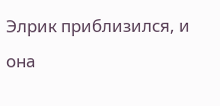Элрик приблизился, и она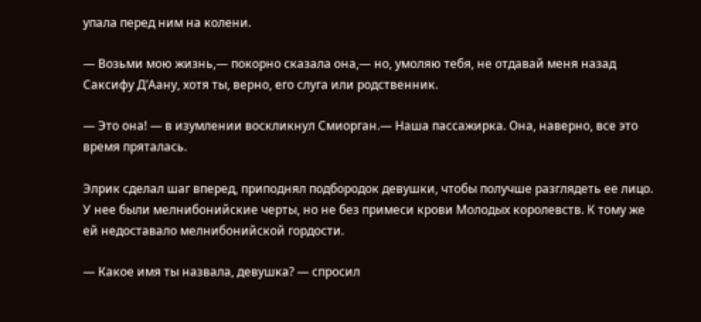упала перед ним на колени.

— Возьми мою жизнь,— покорно сказала она,— но, умоляю тебя, не отдавай меня назад Саксифу Д’Аану, хотя ты, верно, его слуга или родственник.

— Это она! — в изумлении воскликнул Смиорган.— Наша пассажирка. Она, наверно, все это время пряталась.

Элрик сделал шаг вперед, приподнял подбородок девушки, чтобы получше разглядеть ее лицо. У нее были мелнибонийские черты, но не без примеси крови Молодых королевств. К тому же ей недоставало мелнибонийской гордости.

— Какое имя ты назвала, девушка? — спросил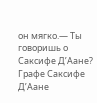он мягко.— Ты говоришь о Саксифе Д’Аане? Графе Саксифе Д’Аане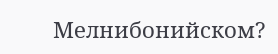Мелнибонийском?